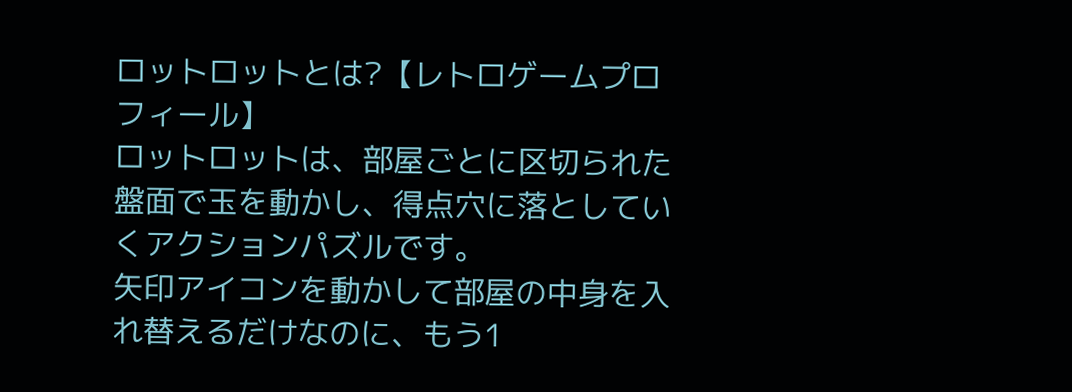ロットロットとは?【レトロゲームプロフィール】
ロットロットは、部屋ごとに区切られた盤面で玉を動かし、得点穴に落としていくアクションパズルです。
矢印アイコンを動かして部屋の中身を入れ替えるだけなのに、もう1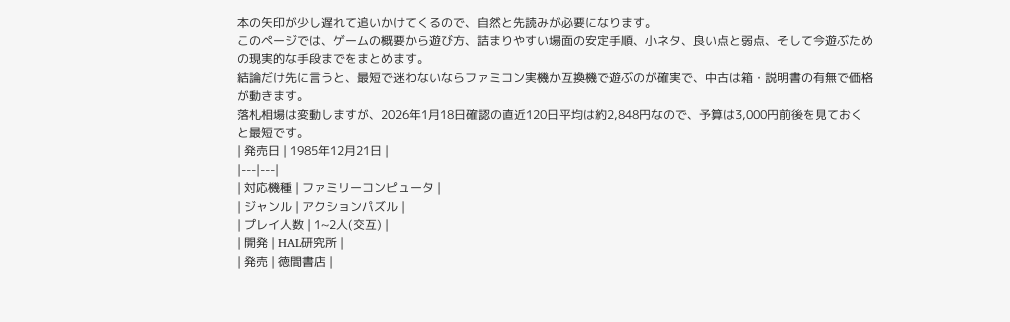本の矢印が少し遅れて追いかけてくるので、自然と先読みが必要になります。
このページでは、ゲームの概要から遊び方、詰まりやすい場面の安定手順、小ネタ、良い点と弱点、そして今遊ぶための現実的な手段までをまとめます。
結論だけ先に言うと、最短で迷わないならファミコン実機か互換機で遊ぶのが確実で、中古は箱・説明書の有無で価格が動きます。
落札相場は変動しますが、2026年1月18日確認の直近120日平均は約2,848円なので、予算は3,000円前後を見ておくと最短です。
| 発売日 | 1985年12月21日 |
|---|---|
| 対応機種 | ファミリーコンピュータ |
| ジャンル | アクションパズル |
| プレイ人数 | 1~2人(交互) |
| 開発 | HAL研究所 |
| 発売 | 徳間書店 |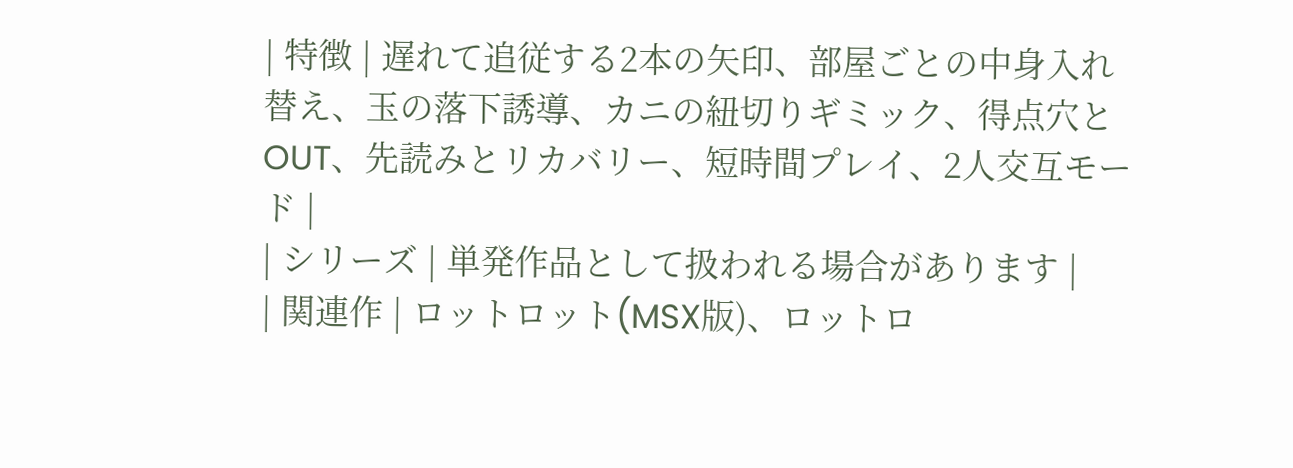| 特徴 | 遅れて追従する2本の矢印、部屋ごとの中身入れ替え、玉の落下誘導、カニの紐切りギミック、得点穴とOUT、先読みとリカバリー、短時間プレイ、2人交互モード |
| シリーズ | 単発作品として扱われる場合があります |
| 関連作 | ロットロット(MSX版)、ロットロ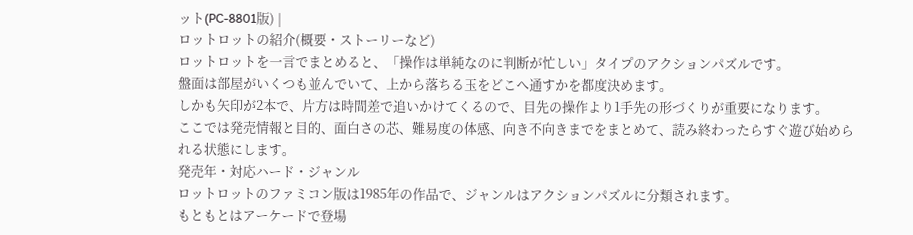ット(PC-8801版) |
ロットロットの紹介(概要・ストーリーなど)
ロットロットを一言でまとめると、「操作は単純なのに判断が忙しい」タイプのアクションパズルです。
盤面は部屋がいくつも並んでいて、上から落ちる玉をどこへ通すかを都度決めます。
しかも矢印が2本で、片方は時間差で追いかけてくるので、目先の操作より1手先の形づくりが重要になります。
ここでは発売情報と目的、面白さの芯、難易度の体感、向き不向きまでをまとめて、読み終わったらすぐ遊び始められる状態にします。
発売年・対応ハード・ジャンル
ロットロットのファミコン版は1985年の作品で、ジャンルはアクションパズルに分類されます。
もともとはアーケードで登場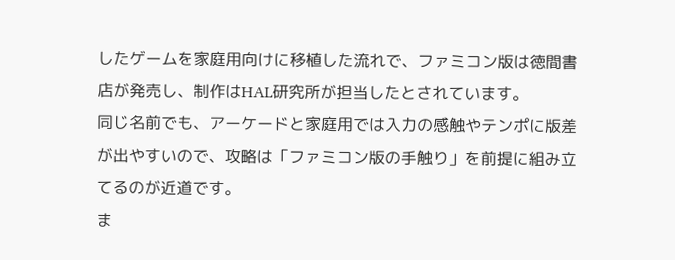したゲームを家庭用向けに移植した流れで、ファミコン版は徳間書店が発売し、制作はHAL研究所が担当したとされています。
同じ名前でも、アーケードと家庭用では入力の感触やテンポに版差が出やすいので、攻略は「ファミコン版の手触り」を前提に組み立てるのが近道です。
ま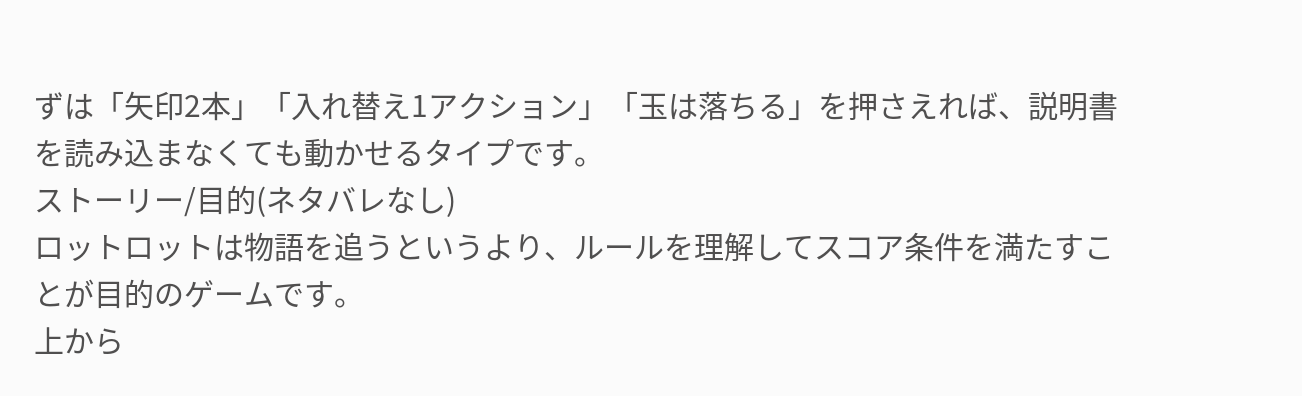ずは「矢印2本」「入れ替え1アクション」「玉は落ちる」を押さえれば、説明書を読み込まなくても動かせるタイプです。
ストーリー/目的(ネタバレなし)
ロットロットは物語を追うというより、ルールを理解してスコア条件を満たすことが目的のゲームです。
上から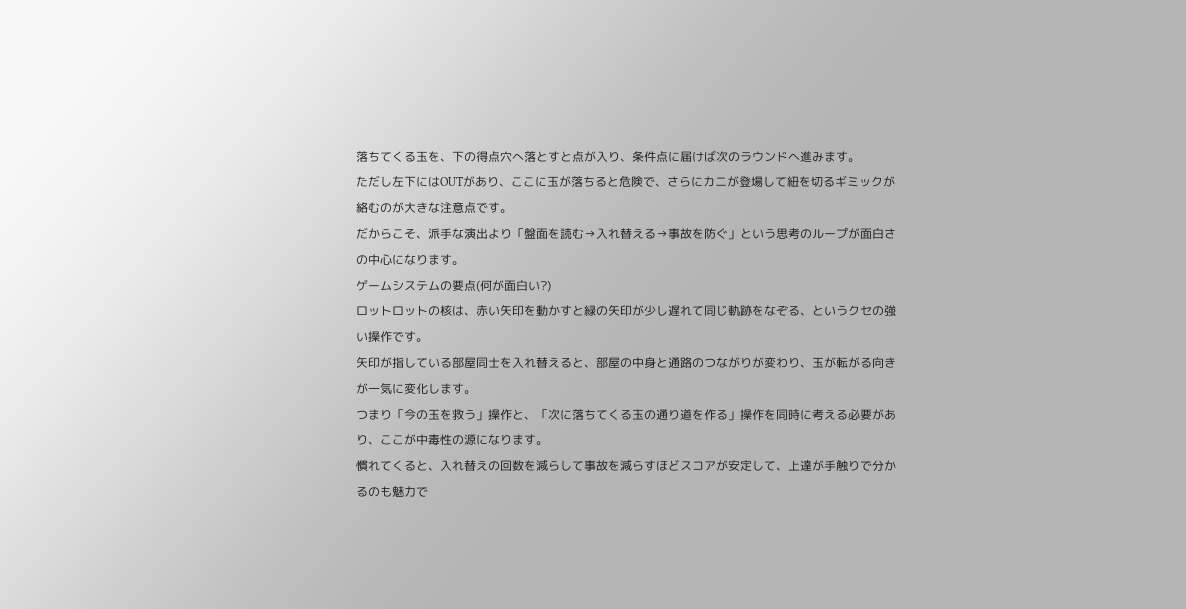落ちてくる玉を、下の得点穴へ落とすと点が入り、条件点に届けば次のラウンドへ進みます。
ただし左下にはOUTがあり、ここに玉が落ちると危険で、さらにカニが登場して紐を切るギミックが絡むのが大きな注意点です。
だからこそ、派手な演出より「盤面を読む→入れ替える→事故を防ぐ」という思考のループが面白さの中心になります。
ゲームシステムの要点(何が面白い?)
ロットロットの核は、赤い矢印を動かすと緑の矢印が少し遅れて同じ軌跡をなぞる、というクセの強い操作です。
矢印が指している部屋同士を入れ替えると、部屋の中身と通路のつながりが変わり、玉が転がる向きが一気に変化します。
つまり「今の玉を救う」操作と、「次に落ちてくる玉の通り道を作る」操作を同時に考える必要があり、ここが中毒性の源になります。
慣れてくると、入れ替えの回数を減らして事故を減らすほどスコアが安定して、上達が手触りで分かるのも魅力で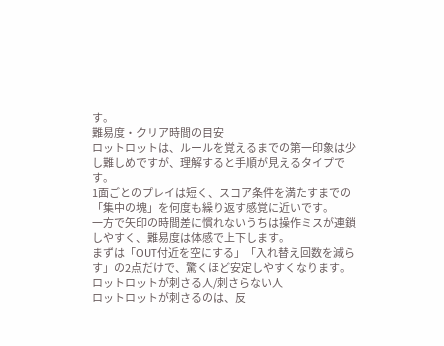す。
難易度・クリア時間の目安
ロットロットは、ルールを覚えるまでの第一印象は少し難しめですが、理解すると手順が見えるタイプです。
1面ごとのプレイは短く、スコア条件を満たすまでの「集中の塊」を何度も繰り返す感覚に近いです。
一方で矢印の時間差に慣れないうちは操作ミスが連鎖しやすく、難易度は体感で上下します。
まずは「OUT付近を空にする」「入れ替え回数を減らす」の2点だけで、驚くほど安定しやすくなります。
ロットロットが刺さる人/刺さらない人
ロットロットが刺さるのは、反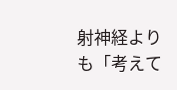射神経よりも「考えて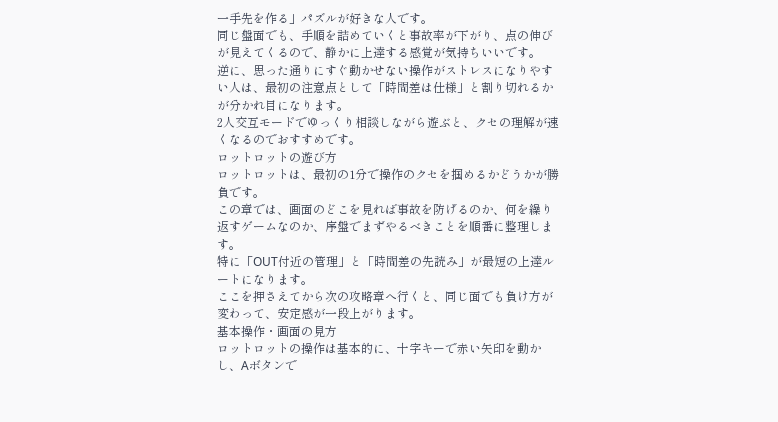一手先を作る」パズルが好きな人です。
同じ盤面でも、手順を詰めていくと事故率が下がり、点の伸びが見えてくるので、静かに上達する感覚が気持ちいいです。
逆に、思った通りにすぐ動かせない操作がストレスになりやすい人は、最初の注意点として「時間差は仕様」と割り切れるかが分かれ目になります。
2人交互モードでゆっくり相談しながら遊ぶと、クセの理解が速くなるのでおすすめです。
ロットロットの遊び方
ロットロットは、最初の1分で操作のクセを掴めるかどうかが勝負です。
この章では、画面のどこを見れば事故を防げるのか、何を繰り返すゲームなのか、序盤でまずやるべきことを順番に整理します。
特に「OUT付近の管理」と「時間差の先読み」が最短の上達ルートになります。
ここを押さえてから次の攻略章へ行くと、同じ面でも負け方が変わって、安定感が一段上がります。
基本操作・画面の見方
ロットロットの操作は基本的に、十字キーで赤い矢印を動かし、Aボタンで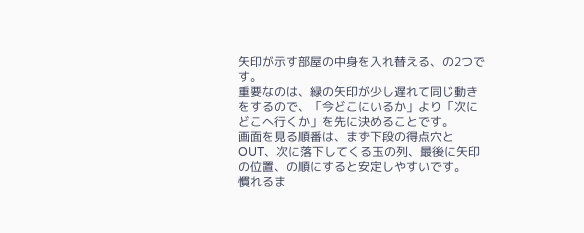矢印が示す部屋の中身を入れ替える、の2つです。
重要なのは、緑の矢印が少し遅れて同じ動きをするので、「今どこにいるか」より「次にどこへ行くか」を先に決めることです。
画面を見る順番は、まず下段の得点穴とOUT、次に落下してくる玉の列、最後に矢印の位置、の順にすると安定しやすいです。
慣れるま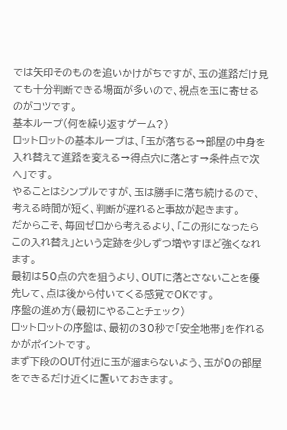では矢印そのものを追いかけがちですが、玉の進路だけ見ても十分判断できる場面が多いので、視点を玉に寄せるのがコツです。
基本ループ(何を繰り返すゲーム?)
ロットロットの基本ループは、「玉が落ちる→部屋の中身を入れ替えて進路を変える→得点穴に落とす→条件点で次へ」です。
やることはシンプルですが、玉は勝手に落ち続けるので、考える時間が短く、判断が遅れると事故が起きます。
だからこそ、毎回ゼロから考えるより、「この形になったらこの入れ替え」という定跡を少しずつ増やすほど強くなれます。
最初は50点の穴を狙うより、OUTに落とさないことを優先して、点は後から付いてくる感覚でOKです。
序盤の進め方(最初にやることチェック)
ロットロットの序盤は、最初の30秒で「安全地帯」を作れるかがポイントです。
まず下段のOUT付近に玉が溜まらないよう、玉が0の部屋をできるだけ近くに置いておきます。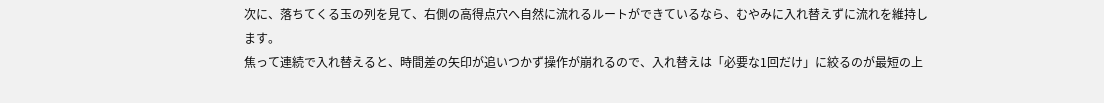次に、落ちてくる玉の列を見て、右側の高得点穴へ自然に流れるルートができているなら、むやみに入れ替えずに流れを維持します。
焦って連続で入れ替えると、時間差の矢印が追いつかず操作が崩れるので、入れ替えは「必要な1回だけ」に絞るのが最短の上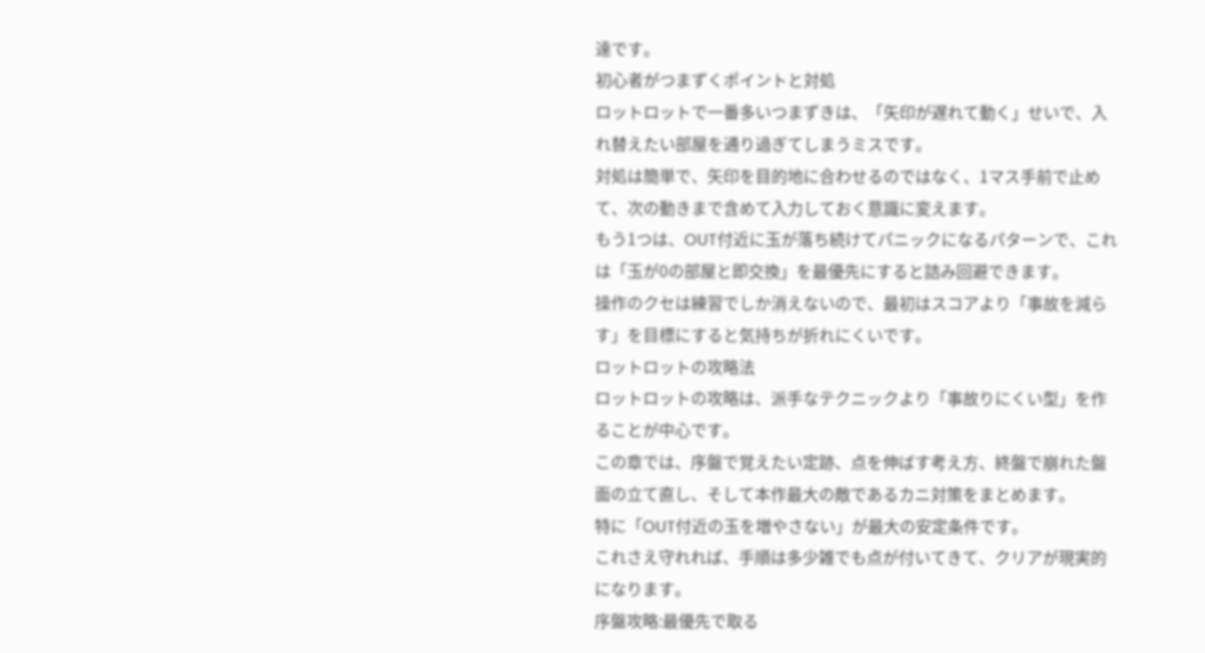達です。
初心者がつまずくポイントと対処
ロットロットで一番多いつまずきは、「矢印が遅れて動く」せいで、入れ替えたい部屋を通り過ぎてしまうミスです。
対処は簡単で、矢印を目的地に合わせるのではなく、1マス手前で止めて、次の動きまで含めて入力しておく意識に変えます。
もう1つは、OUT付近に玉が落ち続けてパニックになるパターンで、これは「玉が0の部屋と即交換」を最優先にすると詰み回避できます。
操作のクセは練習でしか消えないので、最初はスコアより「事故を減らす」を目標にすると気持ちが折れにくいです。
ロットロットの攻略法
ロットロットの攻略は、派手なテクニックより「事故りにくい型」を作ることが中心です。
この章では、序盤で覚えたい定跡、点を伸ばす考え方、終盤で崩れた盤面の立て直し、そして本作最大の敵であるカニ対策をまとめます。
特に「OUT付近の玉を増やさない」が最大の安定条件です。
これさえ守れれば、手順は多少雑でも点が付いてきて、クリアが現実的になります。
序盤攻略:最優先で取る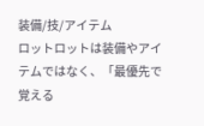装備/技/アイテム
ロットロットは装備やアイテムではなく、「最優先で覚える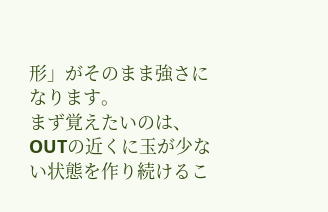形」がそのまま強さになります。
まず覚えたいのは、OUTの近くに玉が少ない状態を作り続けるこ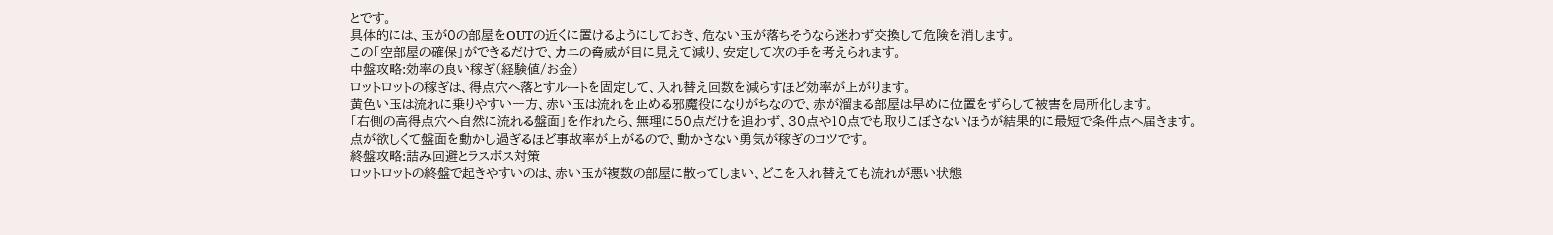とです。
具体的には、玉が0の部屋をOUTの近くに置けるようにしておき、危ない玉が落ちそうなら迷わず交換して危険を消します。
この「空部屋の確保」ができるだけで、カニの脅威が目に見えて減り、安定して次の手を考えられます。
中盤攻略:効率の良い稼ぎ(経験値/お金)
ロットロットの稼ぎは、得点穴へ落とすルートを固定して、入れ替え回数を減らすほど効率が上がります。
黄色い玉は流れに乗りやすい一方、赤い玉は流れを止める邪魔役になりがちなので、赤が溜まる部屋は早めに位置をずらして被害を局所化します。
「右側の高得点穴へ自然に流れる盤面」を作れたら、無理に50点だけを追わず、30点や10点でも取りこぼさないほうが結果的に最短で条件点へ届きます。
点が欲しくて盤面を動かし過ぎるほど事故率が上がるので、動かさない勇気が稼ぎのコツです。
終盤攻略:詰み回避とラスボス対策
ロットロットの終盤で起きやすいのは、赤い玉が複数の部屋に散ってしまい、どこを入れ替えても流れが悪い状態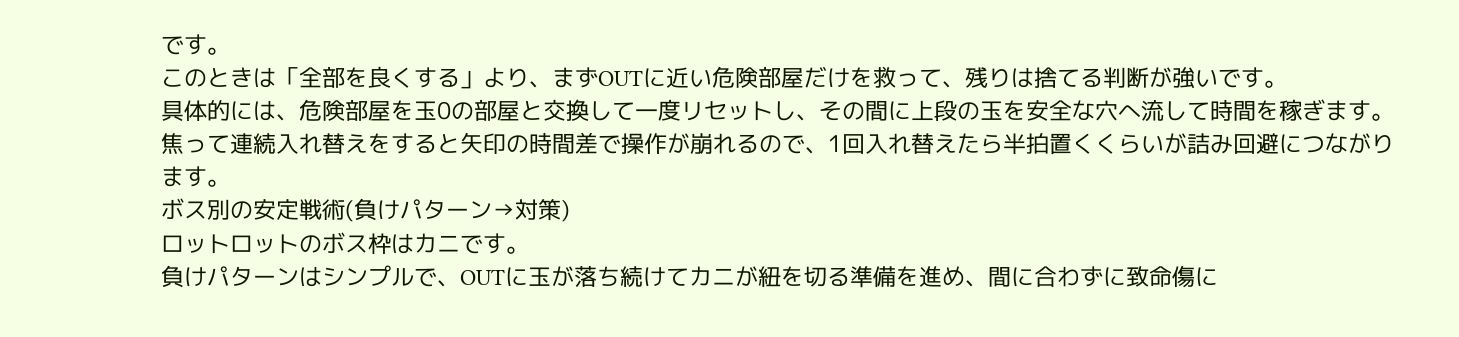です。
このときは「全部を良くする」より、まずOUTに近い危険部屋だけを救って、残りは捨てる判断が強いです。
具体的には、危険部屋を玉0の部屋と交換して一度リセットし、その間に上段の玉を安全な穴へ流して時間を稼ぎます。
焦って連続入れ替えをすると矢印の時間差で操作が崩れるので、1回入れ替えたら半拍置くくらいが詰み回避につながります。
ボス別の安定戦術(負けパターン→対策)
ロットロットのボス枠はカニです。
負けパターンはシンプルで、OUTに玉が落ち続けてカニが紐を切る準備を進め、間に合わずに致命傷に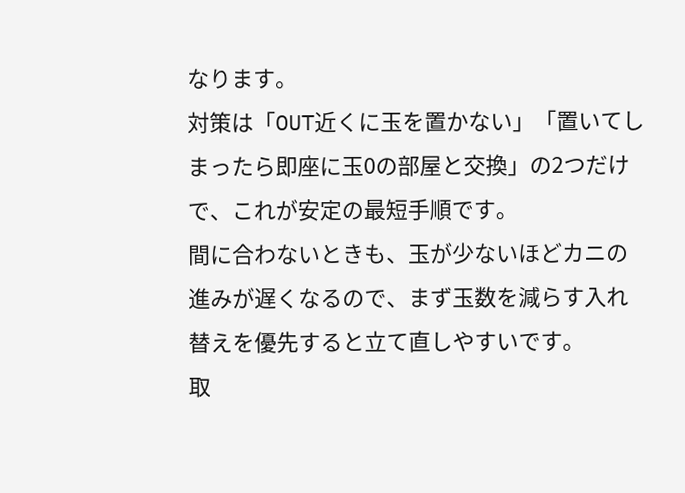なります。
対策は「OUT近くに玉を置かない」「置いてしまったら即座に玉0の部屋と交換」の2つだけで、これが安定の最短手順です。
間に合わないときも、玉が少ないほどカニの進みが遅くなるので、まず玉数を減らす入れ替えを優先すると立て直しやすいです。
取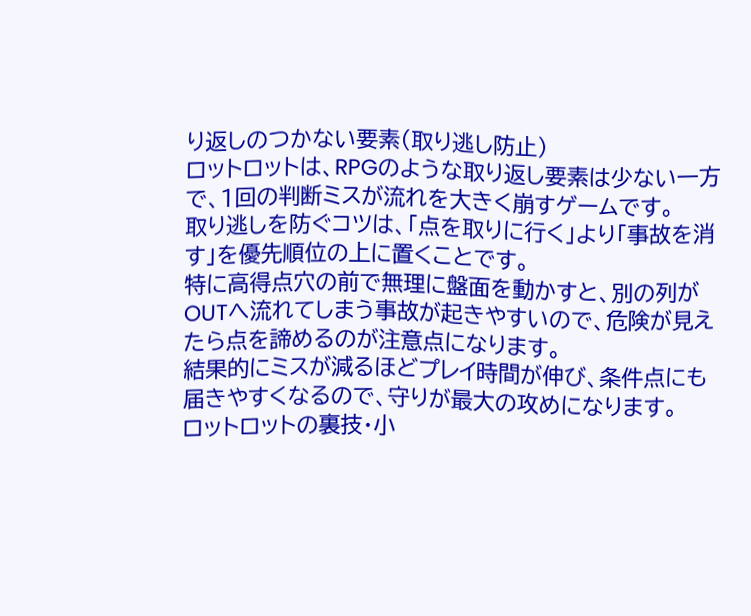り返しのつかない要素(取り逃し防止)
ロットロットは、RPGのような取り返し要素は少ない一方で、1回の判断ミスが流れを大きく崩すゲームです。
取り逃しを防ぐコツは、「点を取りに行く」より「事故を消す」を優先順位の上に置くことです。
特に高得点穴の前で無理に盤面を動かすと、別の列がOUTへ流れてしまう事故が起きやすいので、危険が見えたら点を諦めるのが注意点になります。
結果的にミスが減るほどプレイ時間が伸び、条件点にも届きやすくなるので、守りが最大の攻めになります。
ロットロットの裏技・小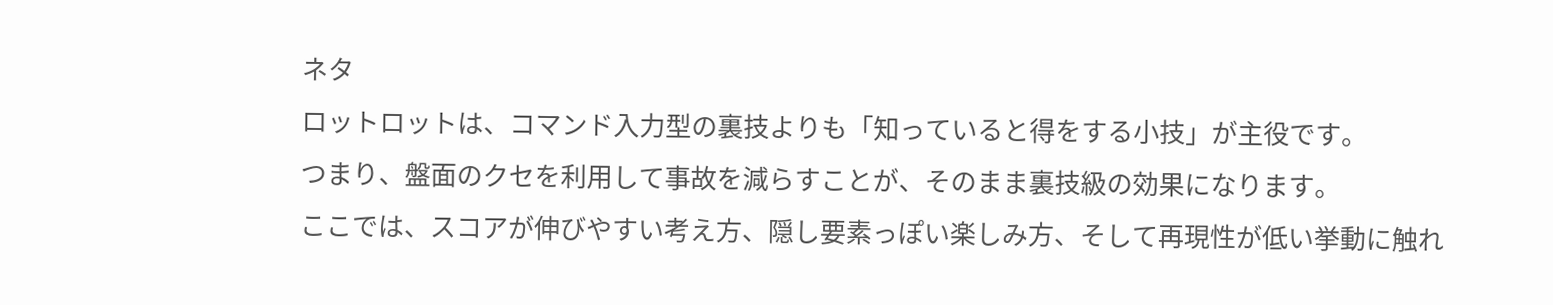ネタ
ロットロットは、コマンド入力型の裏技よりも「知っていると得をする小技」が主役です。
つまり、盤面のクセを利用して事故を減らすことが、そのまま裏技級の効果になります。
ここでは、スコアが伸びやすい考え方、隠し要素っぽい楽しみ方、そして再現性が低い挙動に触れ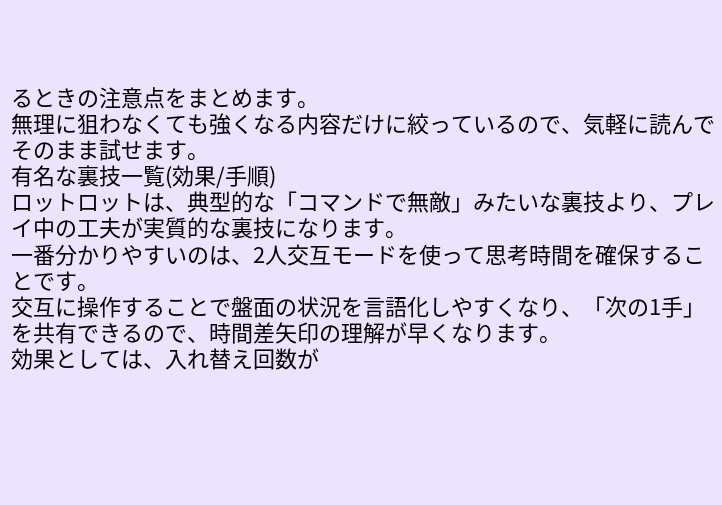るときの注意点をまとめます。
無理に狙わなくても強くなる内容だけに絞っているので、気軽に読んでそのまま試せます。
有名な裏技一覧(効果/手順)
ロットロットは、典型的な「コマンドで無敵」みたいな裏技より、プレイ中の工夫が実質的な裏技になります。
一番分かりやすいのは、2人交互モードを使って思考時間を確保することです。
交互に操作することで盤面の状況を言語化しやすくなり、「次の1手」を共有できるので、時間差矢印の理解が早くなります。
効果としては、入れ替え回数が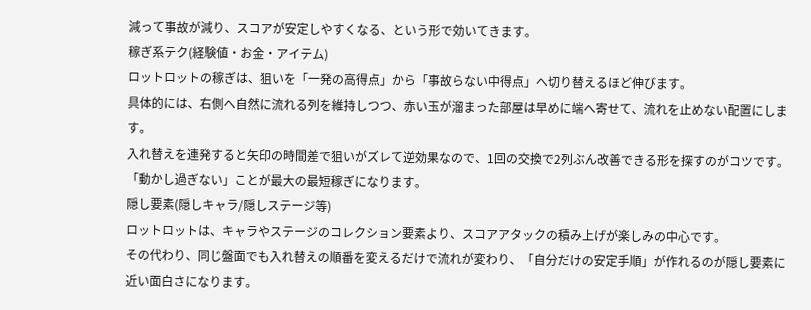減って事故が減り、スコアが安定しやすくなる、という形で効いてきます。
稼ぎ系テク(経験値・お金・アイテム)
ロットロットの稼ぎは、狙いを「一発の高得点」から「事故らない中得点」へ切り替えるほど伸びます。
具体的には、右側へ自然に流れる列を維持しつつ、赤い玉が溜まった部屋は早めに端へ寄せて、流れを止めない配置にします。
入れ替えを連発すると矢印の時間差で狙いがズレて逆効果なので、1回の交換で2列ぶん改善できる形を探すのがコツです。
「動かし過ぎない」ことが最大の最短稼ぎになります。
隠し要素(隠しキャラ/隠しステージ等)
ロットロットは、キャラやステージのコレクション要素より、スコアアタックの積み上げが楽しみの中心です。
その代わり、同じ盤面でも入れ替えの順番を変えるだけで流れが変わり、「自分だけの安定手順」が作れるのが隠し要素に近い面白さになります。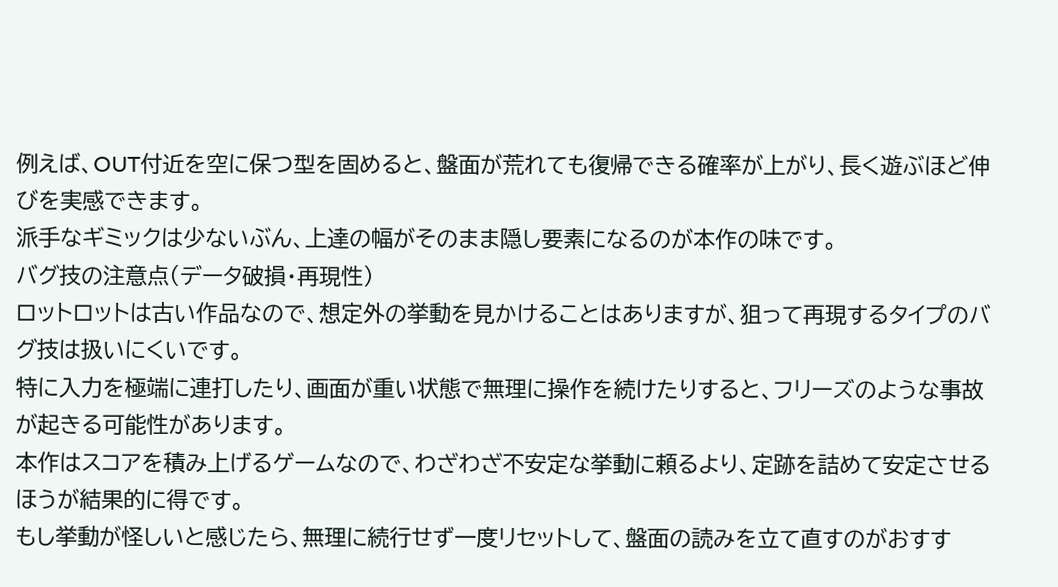例えば、OUT付近を空に保つ型を固めると、盤面が荒れても復帰できる確率が上がり、長く遊ぶほど伸びを実感できます。
派手なギミックは少ないぶん、上達の幅がそのまま隠し要素になるのが本作の味です。
バグ技の注意点(データ破損・再現性)
ロットロットは古い作品なので、想定外の挙動を見かけることはありますが、狙って再現するタイプのバグ技は扱いにくいです。
特に入力を極端に連打したり、画面が重い状態で無理に操作を続けたりすると、フリーズのような事故が起きる可能性があります。
本作はスコアを積み上げるゲームなので、わざわざ不安定な挙動に頼るより、定跡を詰めて安定させるほうが結果的に得です。
もし挙動が怪しいと感じたら、無理に続行せず一度リセットして、盤面の読みを立て直すのがおすす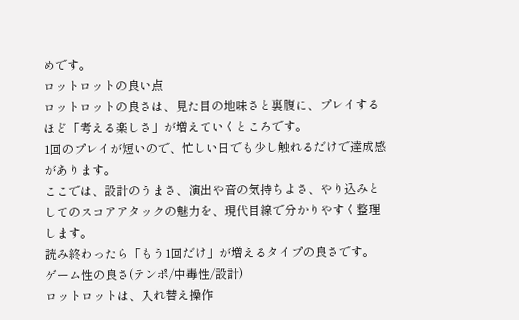めです。
ロットロットの良い点
ロットロットの良さは、見た目の地味さと裏腹に、プレイするほど「考える楽しさ」が増えていくところです。
1回のプレイが短いので、忙しい日でも少し触れるだけで達成感があります。
ここでは、設計のうまさ、演出や音の気持ちよさ、やり込みとしてのスコアアタックの魅力を、現代目線で分かりやすく整理します。
読み終わったら「もう1回だけ」が増えるタイプの良さです。
ゲーム性の良さ(テンポ/中毒性/設計)
ロットロットは、入れ替え操作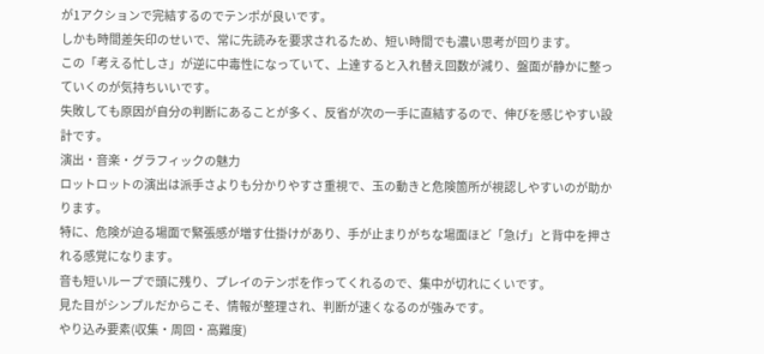が1アクションで完結するのでテンポが良いです。
しかも時間差矢印のせいで、常に先読みを要求されるため、短い時間でも濃い思考が回ります。
この「考える忙しさ」が逆に中毒性になっていて、上達すると入れ替え回数が減り、盤面が静かに整っていくのが気持ちいいです。
失敗しても原因が自分の判断にあることが多く、反省が次の一手に直結するので、伸びを感じやすい設計です。
演出・音楽・グラフィックの魅力
ロットロットの演出は派手さよりも分かりやすさ重視で、玉の動きと危険箇所が視認しやすいのが助かります。
特に、危険が迫る場面で緊張感が増す仕掛けがあり、手が止まりがちな場面ほど「急げ」と背中を押される感覚になります。
音も短いループで頭に残り、プレイのテンポを作ってくれるので、集中が切れにくいです。
見た目がシンプルだからこそ、情報が整理され、判断が速くなるのが強みです。
やり込み要素(収集・周回・高難度)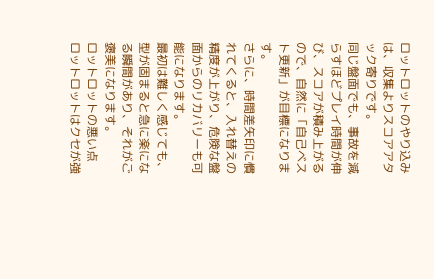ロットロットのやり込みは、収集よりスコアアタック寄りです。
同じ盤面でも、事故を減らすほどプレイ時間が伸び、スコアが積み上がるので、自然に「自己ベスト更新」が目標になります。
さらに、時間差矢印に慣れてくると、入れ替えの精度が上がり、危険な盤面からのリカバリーも可能になります。
最初は難しく感じても、型が固まると急に楽になる瞬間があり、それがご褒美になります。
ロットロットの悪い点
ロットロットはクセが強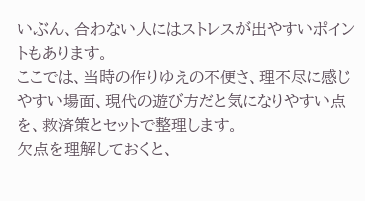いぶん、合わない人にはストレスが出やすいポイントもあります。
ここでは、当時の作りゆえの不便さ、理不尽に感じやすい場面、現代の遊び方だと気になりやすい点を、救済策とセットで整理します。
欠点を理解しておくと、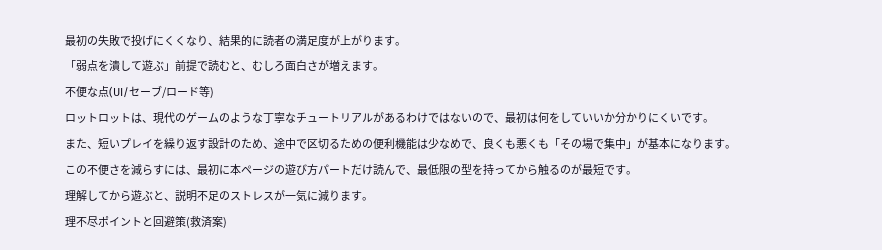最初の失敗で投げにくくなり、結果的に読者の満足度が上がります。
「弱点を潰して遊ぶ」前提で読むと、むしろ面白さが増えます。
不便な点(UI/セーブ/ロード等)
ロットロットは、現代のゲームのような丁寧なチュートリアルがあるわけではないので、最初は何をしていいか分かりにくいです。
また、短いプレイを繰り返す設計のため、途中で区切るための便利機能は少なめで、良くも悪くも「その場で集中」が基本になります。
この不便さを減らすには、最初に本ページの遊び方パートだけ読んで、最低限の型を持ってから触るのが最短です。
理解してから遊ぶと、説明不足のストレスが一気に減ります。
理不尽ポイントと回避策(救済案)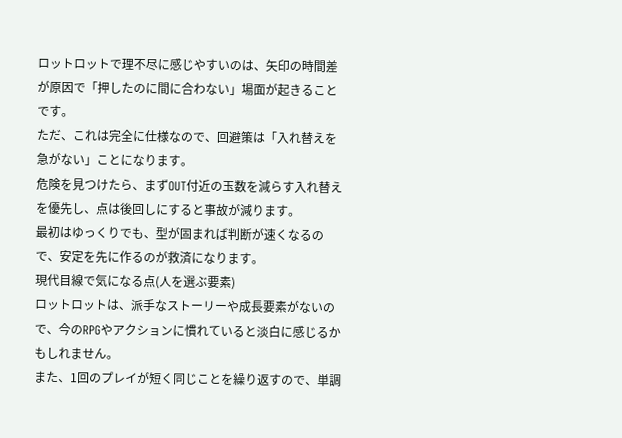ロットロットで理不尽に感じやすいのは、矢印の時間差が原因で「押したのに間に合わない」場面が起きることです。
ただ、これは完全に仕様なので、回避策は「入れ替えを急がない」ことになります。
危険を見つけたら、まずOUT付近の玉数を減らす入れ替えを優先し、点は後回しにすると事故が減ります。
最初はゆっくりでも、型が固まれば判断が速くなるので、安定を先に作るのが救済になります。
現代目線で気になる点(人を選ぶ要素)
ロットロットは、派手なストーリーや成長要素がないので、今のRPGやアクションに慣れていると淡白に感じるかもしれません。
また、1回のプレイが短く同じことを繰り返すので、単調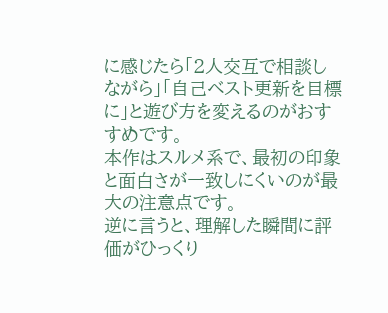に感じたら「2人交互で相談しながら」「自己ベスト更新を目標に」と遊び方を変えるのがおすすめです。
本作はスルメ系で、最初の印象と面白さが一致しにくいのが最大の注意点です。
逆に言うと、理解した瞬間に評価がひっくり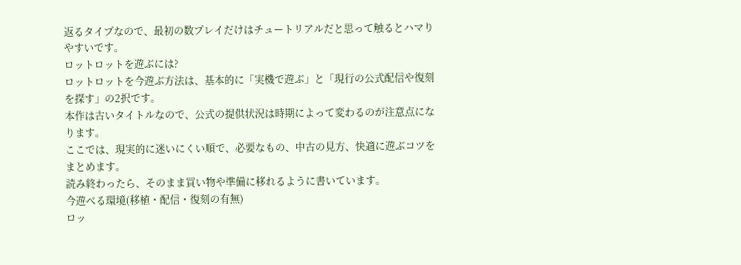返るタイプなので、最初の数プレイだけはチュートリアルだと思って触るとハマりやすいです。
ロットロットを遊ぶには?
ロットロットを今遊ぶ方法は、基本的に「実機で遊ぶ」と「現行の公式配信や復刻を探す」の2択です。
本作は古いタイトルなので、公式の提供状況は時期によって変わるのが注意点になります。
ここでは、現実的に迷いにくい順で、必要なもの、中古の見方、快適に遊ぶコツをまとめます。
読み終わったら、そのまま買い物や準備に移れるように書いています。
今遊べる環境(移植・配信・復刻の有無)
ロッ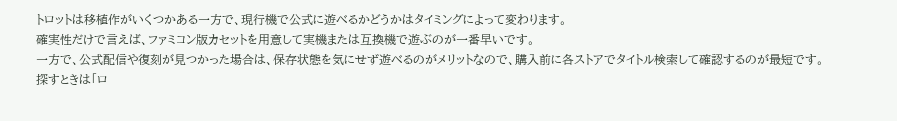トロットは移植作がいくつかある一方で、現行機で公式に遊べるかどうかはタイミングによって変わります。
確実性だけで言えば、ファミコン版カセットを用意して実機または互換機で遊ぶのが一番早いです。
一方で、公式配信や復刻が見つかった場合は、保存状態を気にせず遊べるのがメリットなので、購入前に各ストアでタイトル検索して確認するのが最短です。
探すときは「ロ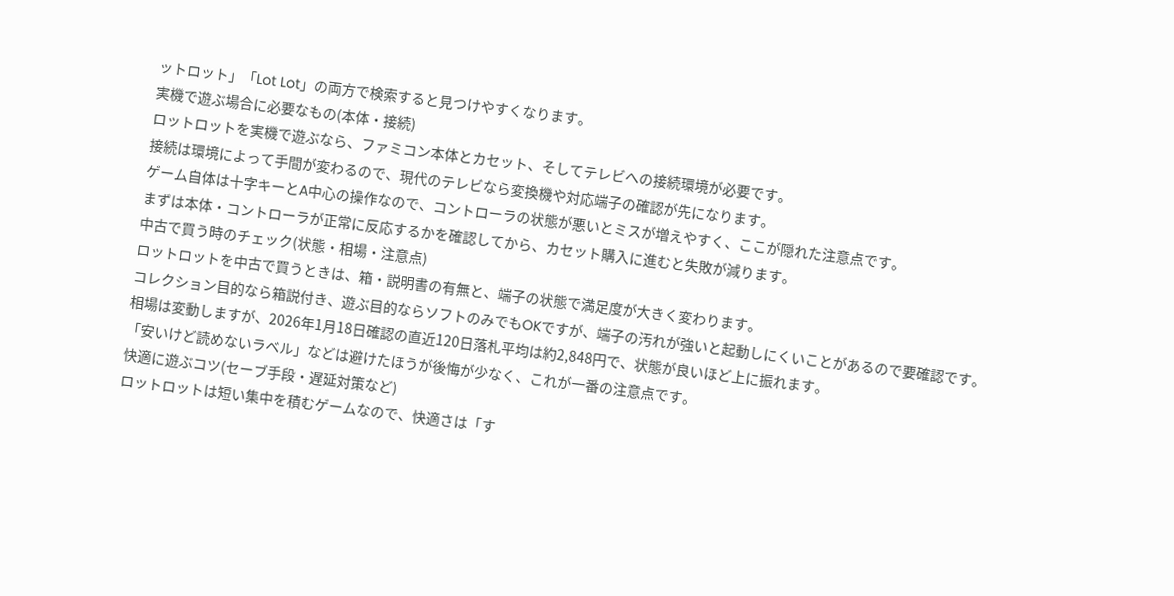ットロット」「Lot Lot」の両方で検索すると見つけやすくなります。
実機で遊ぶ場合に必要なもの(本体・接続)
ロットロットを実機で遊ぶなら、ファミコン本体とカセット、そしてテレビへの接続環境が必要です。
接続は環境によって手間が変わるので、現代のテレビなら変換機や対応端子の確認が先になります。
ゲーム自体は十字キーとA中心の操作なので、コントローラの状態が悪いとミスが増えやすく、ここが隠れた注意点です。
まずは本体・コントローラが正常に反応するかを確認してから、カセット購入に進むと失敗が減ります。
中古で買う時のチェック(状態・相場・注意点)
ロットロットを中古で買うときは、箱・説明書の有無と、端子の状態で満足度が大きく変わります。
コレクション目的なら箱説付き、遊ぶ目的ならソフトのみでもOKですが、端子の汚れが強いと起動しにくいことがあるので要確認です。
相場は変動しますが、2026年1月18日確認の直近120日落札平均は約2,848円で、状態が良いほど上に振れます。
「安いけど読めないラベル」などは避けたほうが後悔が少なく、これが一番の注意点です。
快適に遊ぶコツ(セーブ手段・遅延対策など)
ロットロットは短い集中を積むゲームなので、快適さは「す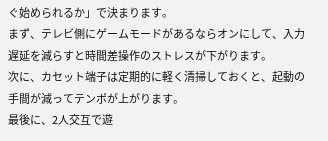ぐ始められるか」で決まります。
まず、テレビ側にゲームモードがあるならオンにして、入力遅延を減らすと時間差操作のストレスが下がります。
次に、カセット端子は定期的に軽く清掃しておくと、起動の手間が減ってテンポが上がります。
最後に、2人交互で遊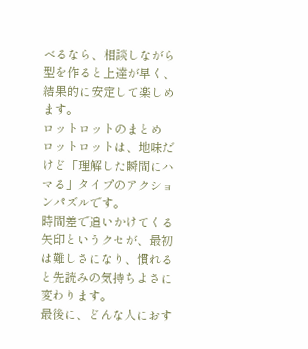べるなら、相談しながら型を作ると上達が早く、結果的に安定して楽しめます。
ロットロットのまとめ
ロットロットは、地味だけど「理解した瞬間にハマる」タイプのアクションパズルです。
時間差で追いかけてくる矢印というクセが、最初は難しさになり、慣れると先読みの気持ちよさに変わります。
最後に、どんな人におす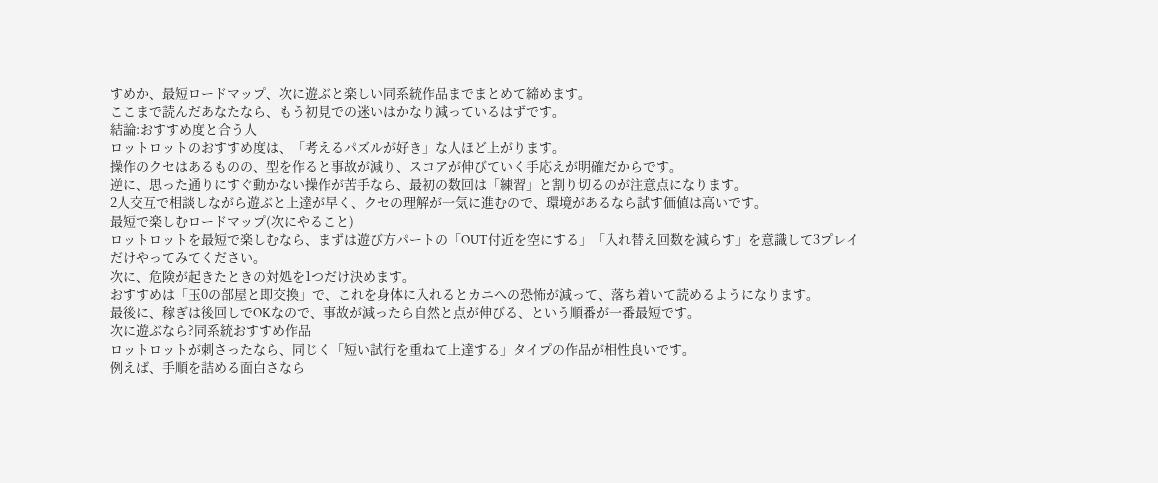すめか、最短ロードマップ、次に遊ぶと楽しい同系統作品までまとめて締めます。
ここまで読んだあなたなら、もう初見での迷いはかなり減っているはずです。
結論:おすすめ度と合う人
ロットロットのおすすめ度は、「考えるパズルが好き」な人ほど上がります。
操作のクセはあるものの、型を作ると事故が減り、スコアが伸びていく手応えが明確だからです。
逆に、思った通りにすぐ動かない操作が苦手なら、最初の数回は「練習」と割り切るのが注意点になります。
2人交互で相談しながら遊ぶと上達が早く、クセの理解が一気に進むので、環境があるなら試す価値は高いです。
最短で楽しむロードマップ(次にやること)
ロットロットを最短で楽しむなら、まずは遊び方パートの「OUT付近を空にする」「入れ替え回数を減らす」を意識して3プレイだけやってみてください。
次に、危険が起きたときの対処を1つだけ決めます。
おすすめは「玉0の部屋と即交換」で、これを身体に入れるとカニへの恐怖が減って、落ち着いて読めるようになります。
最後に、稼ぎは後回しでOKなので、事故が減ったら自然と点が伸びる、という順番が一番最短です。
次に遊ぶなら?同系統おすすめ作品
ロットロットが刺さったなら、同じく「短い試行を重ねて上達する」タイプの作品が相性良いです。
例えば、手順を詰める面白さなら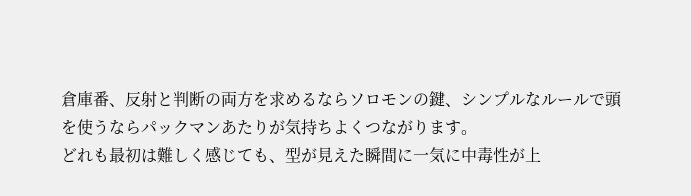倉庫番、反射と判断の両方を求めるならソロモンの鍵、シンプルなルールで頭を使うならパックマンあたりが気持ちよくつながります。
どれも最初は難しく感じても、型が見えた瞬間に一気に中毒性が上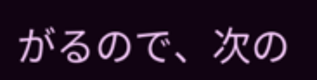がるので、次の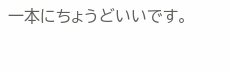一本にちょうどいいです。